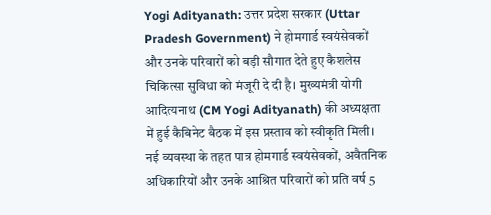Yogi Adityanath: उत्तर प्रदेश सरकार (Uttar Pradesh Government) ने होमगार्ड स्वयंसेवकों और उनके परिवारों को बड़ी सौगात देते हुए कैशलेस चिकित्सा सुविधा को मंजूरी दे दी है। मुख्यमंत्री योगी आदित्यनाथ (CM Yogi Adityanath) की अध्यक्षता में हुई कैबिनेट बैठक में इस प्रस्ताव को स्वीकृति मिली। नई व्यवस्था के तहत पात्र होमगार्ड स्वयंसेवकों, अवैतनिक अधिकारियों और उनके आश्रित परिवारों को प्रति वर्ष 5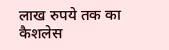लाख रुपये तक का कैशलेस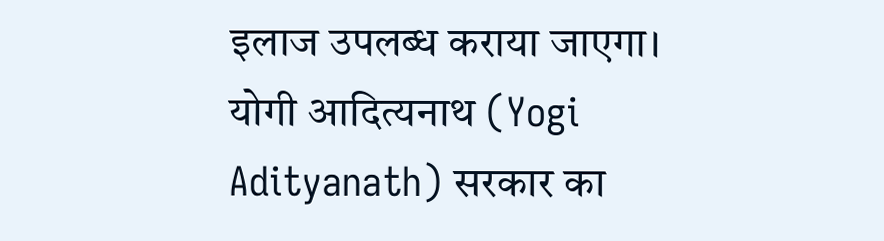इलाज उपलब्ध कराया जाएगा।
योगी आदित्यनाथ (Yogi Adityanath) सरकार का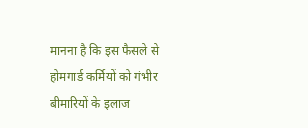मानना है कि इस फैसले से होमगार्ड कर्मियों को गंभीर बीमारियों के इलाज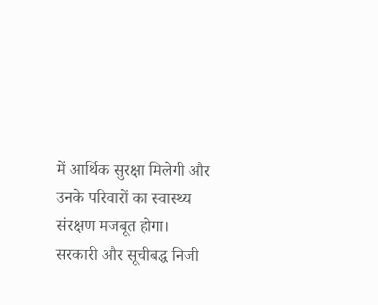में आर्थिक सुरक्षा मिलेगी और उनके परिवारों का स्वास्थ्य संरक्षण मजबूत होगा।
सरकारी और सूचीबद्ध निजी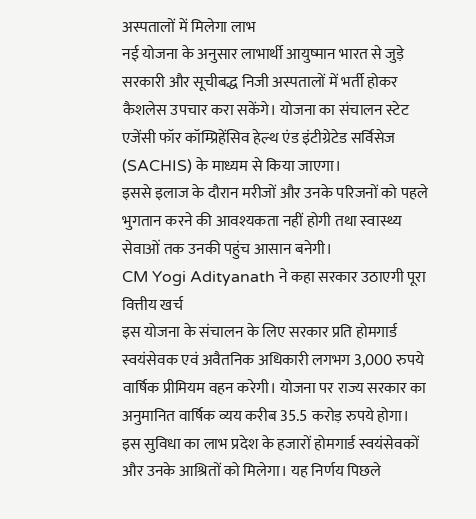अस्पतालों में मिलेगा लाभ
नई योजना के अनुसार लाभार्थी आयुष्मान भारत से जुड़े सरकारी और सूचीबद्ध निजी अस्पतालों में भर्ती होकर कैशलेस उपचार करा सकेंगे। योजना का संचालन स्टेट एजेंसी फॉर कॉम्प्रिहेंसिव हेल्थ एंड इंटीग्रेटेड सर्विसेज (SACHIS) के माध्यम से किया जाएगा।
इससे इलाज के दौरान मरीजों और उनके परिजनों को पहले भुगतान करने की आवश्यकता नहीं होगी तथा स्वास्थ्य सेवाओं तक उनकी पहुंच आसान बनेगी।
CM Yogi Adityanath ने कहा सरकार उठाएगी पूरा वित्तीय खर्च
इस योजना के संचालन के लिए सरकार प्रति होमगार्ड स्वयंसेवक एवं अवैतनिक अधिकारी लगभग 3,000 रुपये वार्षिक प्रीमियम वहन करेगी। योजना पर राज्य सरकार का अनुमानित वार्षिक व्यय करीब 35.5 करोड़ रुपये होगा।
इस सुविधा का लाभ प्रदेश के हजारों होमगार्ड स्वयंसेवकों और उनके आश्रितों को मिलेगा। यह निर्णय पिछले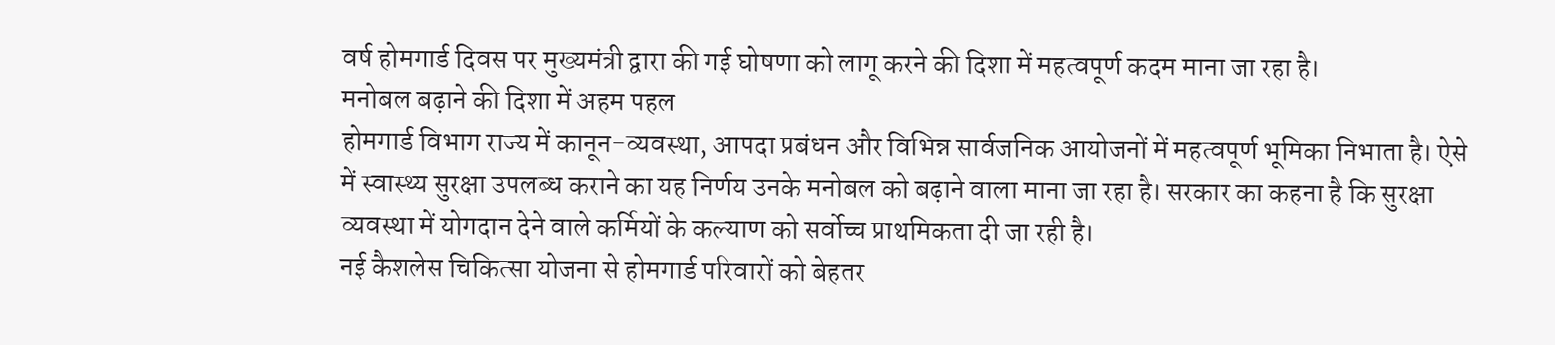वर्ष होमगार्ड दिवस पर मुख्यमंत्री द्वारा की गई घोषणा को लागू करने की दिशा में महत्वपूर्ण कदम माना जा रहा है।
मनोबल बढ़ाने की दिशा में अहम पहल
होमगार्ड विभाग राज्य में कानून-व्यवस्था, आपदा प्रबंधन और विभिन्न सार्वजनिक आयोजनों में महत्वपूर्ण भूमिका निभाता है। ऐसे में स्वास्थ्य सुरक्षा उपलब्ध कराने का यह निर्णय उनके मनोबल को बढ़ाने वाला माना जा रहा है। सरकार का कहना है कि सुरक्षा व्यवस्था में योगदान देने वाले कर्मियों के कल्याण को सर्वोच्च प्राथमिकता दी जा रही है।
नई कैशलेस चिकित्सा योजना से होमगार्ड परिवारों को बेहतर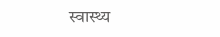स्वास्थ्य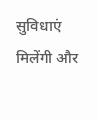सुविधाएं मिलेंगी और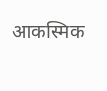आकस्मिक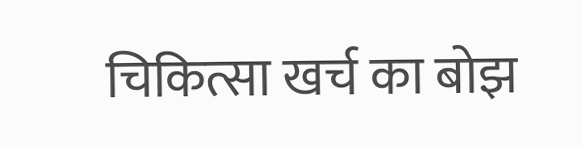चिकित्सा खर्च का बोझ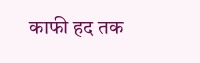काफी हद तक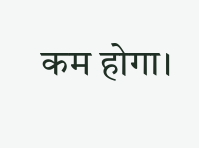कम होगा।